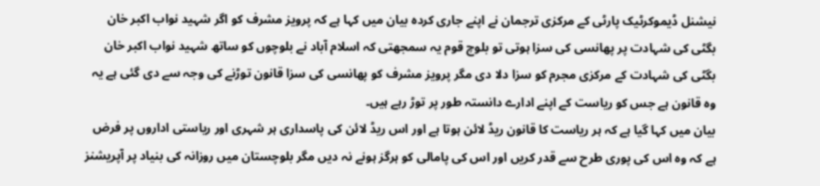نیشنل ڈیموکرٹیک پارٹی کے مرکزی ترجمان نے اپنے جاری کردہ بیان میں کہا ہے کہ پرویز مشرف کو اگر شہید نواب اکبر خان بگٹی کی شہادت پر پھانسی کی سزا ہوتی تو بلوچ قوم یہ سمجھتی کہ اسلام آباد نے بلوچوں کو ساتھ شہید نواب اکبر خان بگٹی کی شہادت کے مرکزی مجرم کو سزا دلا دی مگر پرویز مشرف کو پھانسی کی سزا قانون توڑنے کی وجہ سے دی گئی ہے یہ وہ قانون ہے جس کو ریاست کے اپنے ادارے دانستہ طور پر توڑ رہے ہیں۔
بیان میں کہا گیا ہے کہ ہر ریاست کا قانون ریڈ لائن ہوتا ہے اور اس ریڈ لائن کی پاسداری ہر شہری اور ریاستی اداروں پر فرض ہے کہ وہ اس کی پوری طرح سے قدر کریں اور اس کی پامالی کو ہرگز ہونے نہ دیں مگر بلوچستان میں روزانہ کی بنیاد پر آپریشنز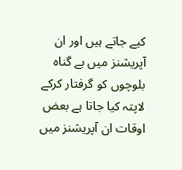کیے جاتے ہیں اور ان آپریشنز میں بے گناہ بلوچوں کو گرفتار کرکے لاپتہ کیا جاتا ہے بعض اوقات ان آپریشنز میں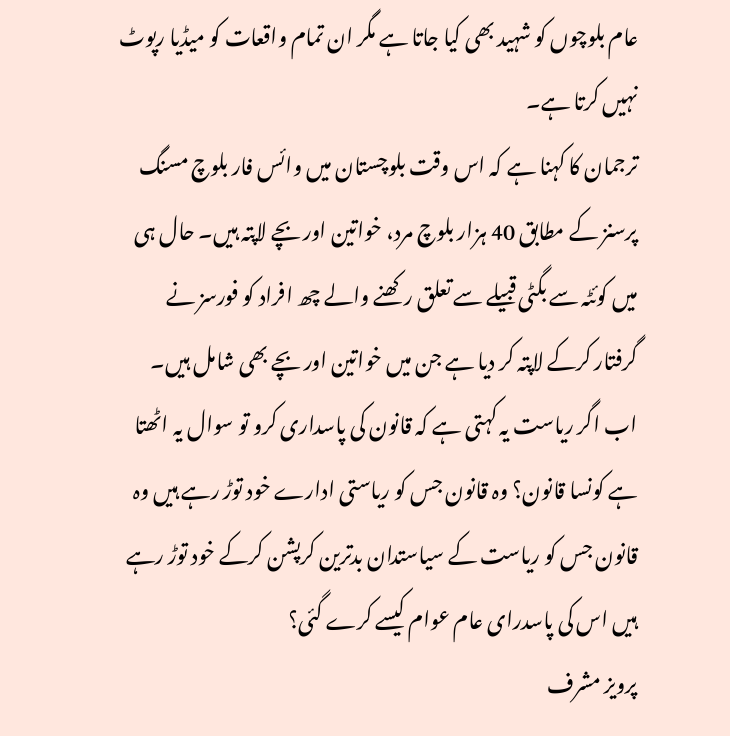عام بلوچوں کو شہید بھی کیا جاتا ہے مگر ان تمام واقعات کو میڈیا رپوٹ نہیں کرتا ہے۔
ترجمان کا کہنا ہے کہ اس وقت بلوچستان میں وائس فار بلوچ مسنگ پرسنز کے مطابق 40 ہزار بلوچ مرد، خواتین اور بچے لاپتہ ہیں۔ حال ہی میں کوئٹہ سے بگٹی قبیلے سے تعلق رکھنے والے چھ افراد کو فورسز نے گرفتار کرکے لاپتہ کر دیا ہے جن میں خواتین اور بچے بھی شامل ہیں۔ اب اگر ریاست یہ کہتی ہے کہ قانون کی پاسداری کرو تو سوال یہ اٹھتا ہے کونسا قانون؟ وہ قانون جس کو ریاستی ادارے خود توڑ رہے ہیں وہ قانون جس کو ریاست کے سیاستدان بدترین کرپشن کرکے خود توڑ رہے ہیں اس کی پاسدرای عام عوام کیسے کرے گئی؟
پرویز مشرف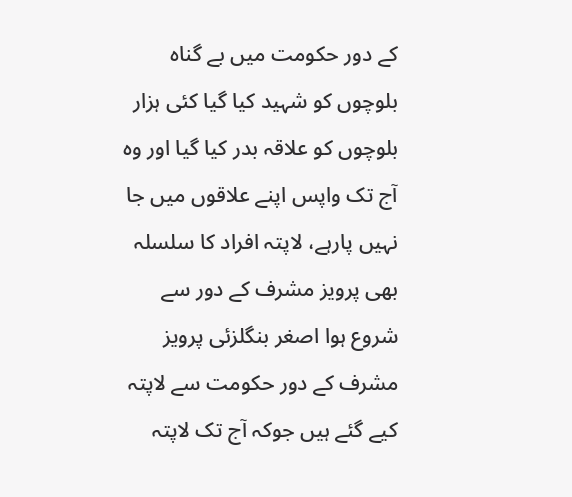کے دور حکومت میں بے گناہ بلوچوں کو شہید کیا گیا کئی ہزار بلوچوں کو علاقہ بدر کیا گیا اور وہ آج تک واپس اپنے علاقوں میں جا نہیں پارہے، لاپتہ افراد کا سلسلہ بھی پرویز مشرف کے دور سے شروع ہوا اصغر بنگلزئی پرویز مشرف کے دور حکومت سے لاپتہ کیے گئے ہیں جوکہ آج تک لاپتہ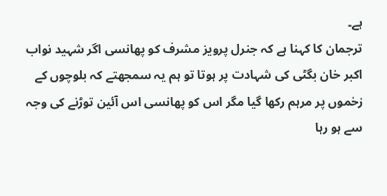ہے۔
ترجمان کا کہنا ہے کہ جنرل پرویز مشرف کو پھانسی اگر شہید نواب اکبر خان بگٹی کی شہادت پر ہوتا تو ہم یہ سمجھتے کہ بلوچوں کے زخموں پر مرہم رکھا گیا مگر اس کو پھانسی اس آئین توڑنے کی وجہ سے ہو رہا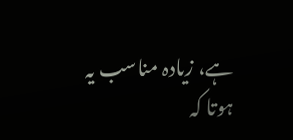ہے، زیادہ مناسب یہ ہوتا کہ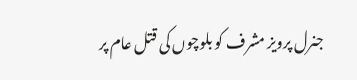جنرل پرویز مشرف کو بلوچوں کی قتل عام پر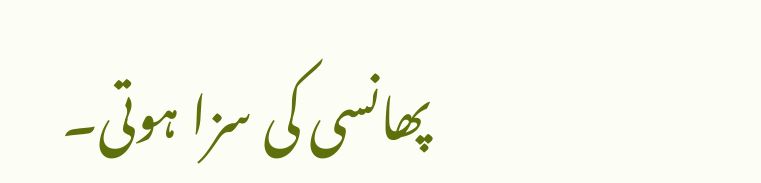پھانسی کی سزا ہوتی۔